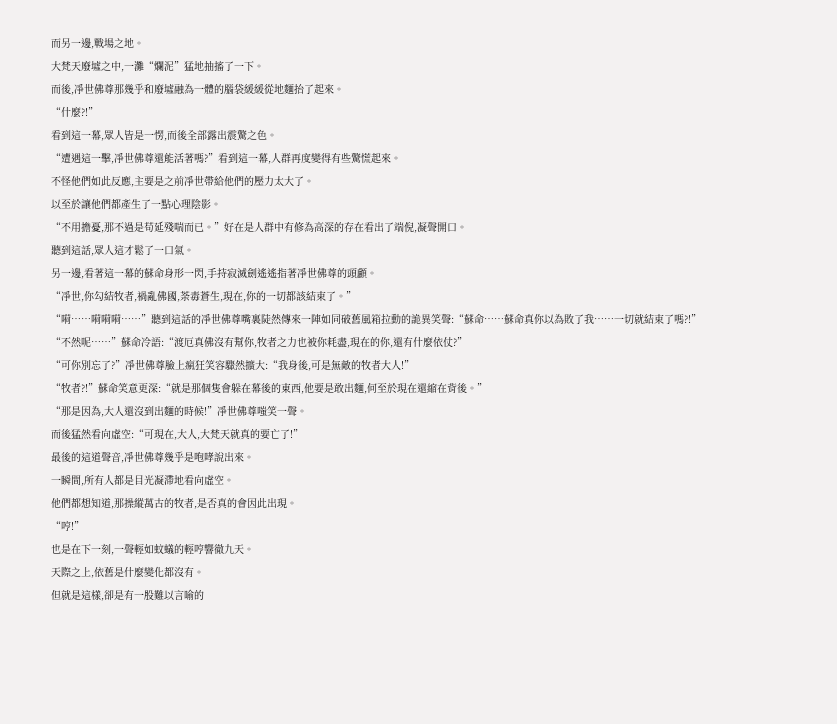而另一邊,戰場之地。
大梵天廢墟之中,一灘“爛泥”猛地抽搐了一下。
而後,凈世佛尊那幾乎和廢墟融為一體的腦袋緩緩從地麵抬了起來。
“什麼?!”
看到這一幕,眾人皆是一愣,而後全部露出震驚之色。
“遭遇這一擊,凈世佛尊還能活著嗎?”看到這一幕,人群再度變得有些驚慌起來。
不怪他們如此反應,主要是之前凈世帶給他們的壓力太大了。
以至於讓他們都產生了一點心理陰影。
“不用擔憂,那不過是苟延殘喘而已。”好在是人群中有修為高深的存在看出了端倪,凝聲開口。
聽到這話,眾人這才鬆了一口氣。
另一邊,看著這一幕的蘇命身形一閃,手持寂滅劍遙遙指著凈世佛尊的頭顱。
“凈世,你勾結牧者,禍亂佛國,荼毒蒼生,現在,你的一切都該結束了。”
“嗬……嗬嗬嗬……”聽到這話的凈世佛尊嘴裏陡然傳來一陣如同破舊風箱拉動的詭異笑聲:“蘇命……蘇命真你以為敗了我……一切就結束了嗎?!”
“不然呢……”蘇命冷語:“渡厄真佛沒有幫你,牧者之力也被你耗盡,現在的你,還有什麼依仗?”
“可你別忘了?”凈世佛尊臉上瘋狂笑容驟然擴大:“我身後,可是無敵的牧者大人!”
“牧者?!”蘇命笑意更深:“就是那個隻會躲在幕後的東西,他要是敢出麵,何至於現在還縮在背後。”
“那是因為,大人還沒到出麵的時候!”凈世佛尊嗤笑一聲。
而後猛然看向虛空:“可現在,大人,大梵天就真的要亡了!”
最後的這道聲音,凈世佛尊幾乎是咆哮說出來。
一瞬間,所有人都是目光凝滯地看向虛空。
他們都想知道,那操縱萬古的牧者,是否真的會因此出現。
“哼!”
也是在下一刻,一聲輕如蚊蟻的輕哼響徹九天。
天際之上,依舊是什麼變化都沒有。
但就是這樣,卻是有一股難以言喻的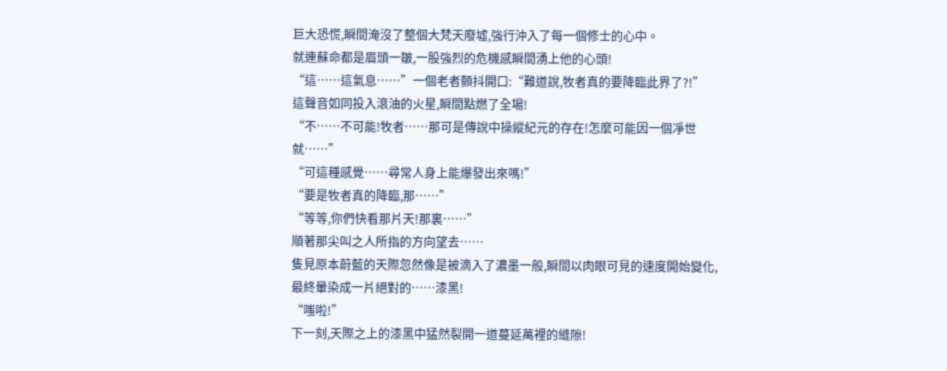巨大恐慌,瞬間淹沒了整個大梵天廢墟,強行沖入了每一個修士的心中。
就連蘇命都是眉頭一皺,一股強烈的危機感瞬間湧上他的心頭!
“這……這氣息……”一個老者顫抖開口:“難道說,牧者真的要降臨此界了?!”
這聲音如同投入滾油的火星,瞬間點燃了全場!
“不……不可能!牧者……那可是傳說中操縱紀元的存在!怎麼可能因一個凈世就……”
“可這種感覺……尋常人身上能爆發出來嗎!”
“要是牧者真的降臨,那……”
“等等,你們快看那片天!那裏……”
順著那尖叫之人所指的方向望去……
隻見原本蔚藍的天際忽然像是被滴入了濃墨一般,瞬間以肉眼可見的速度開始變化,最終暈染成一片絕對的……漆黑!
“嗤啦!”
下一刻,天際之上的漆黑中猛然裂開一道蔓延萬裡的縫隙!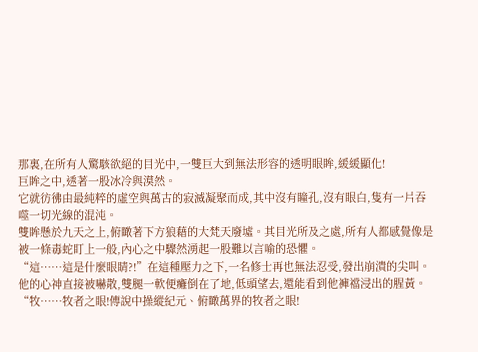那裏,在所有人驚駭欲絕的目光中,一雙巨大到無法形容的透明眼眸,緩緩顯化!
巨眸之中,透著一股冰冷與漠然。
它就彷彿由最純粹的虛空與萬古的寂滅凝聚而成,其中沒有瞳孔,沒有眼白,隻有一片吞噬一切光線的混沌。
雙眸懸於九天之上,俯瞰著下方狼藉的大梵天廢墟。其目光所及之處,所有人都感覺像是被一條毒蛇盯上一般,內心之中驟然湧起一股難以言喻的恐懼。
“這……這是什麼眼睛?!”在這種壓力之下,一名修士再也無法忍受,發出崩潰的尖叫。
他的心神直接被嚇散,雙腿一軟便癱倒在了地,低頭望去,還能看到他褲襠浸出的腥黃。
“牧……牧者之眼!傳說中操縱紀元、俯瞰萬界的牧者之眼!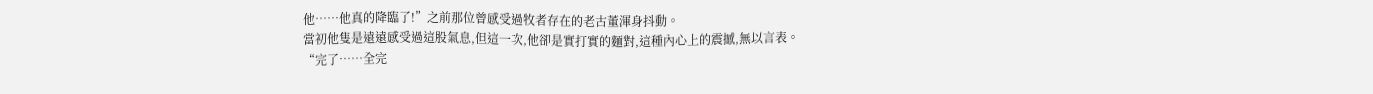他……他真的降臨了!”之前那位曾感受過牧者存在的老古董渾身抖動。
當初他隻是遠遠感受過這股氣息,但這一次,他卻是實打實的麵對,這種內心上的震撼,無以言表。
“完了……全完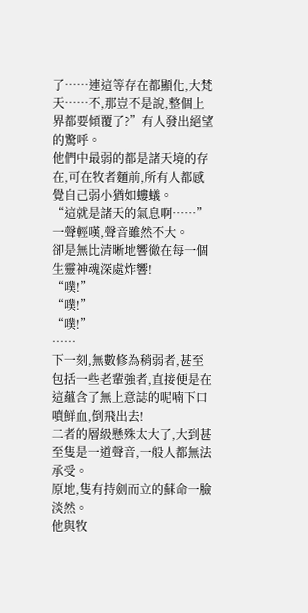了……連這等存在都顯化,大梵天……不,那豈不是說,整個上界都要傾覆了?”有人發出絕望的驚呼。
他們中最弱的都是諸天境的存在,可在牧者麵前,所有人都感覺自己弱小猶如螻蟻。
“這就是諸天的氣息啊……”一聲輕嘆,聲音雖然不大。
卻是無比清晰地響徹在每一個生靈神魂深處炸響!
“噗!”
“噗!”
“噗!”
……
下一刻,無數修為稍弱者,甚至包括一些老輩強者,直接便是在這蘊含了無上意誌的呢喃下口噴鮮血,倒飛出去!
二者的層級懸殊太大了,大到甚至隻是一道聲音,一般人都無法承受。
原地,隻有持劍而立的蘇命一臉淡然。
他與牧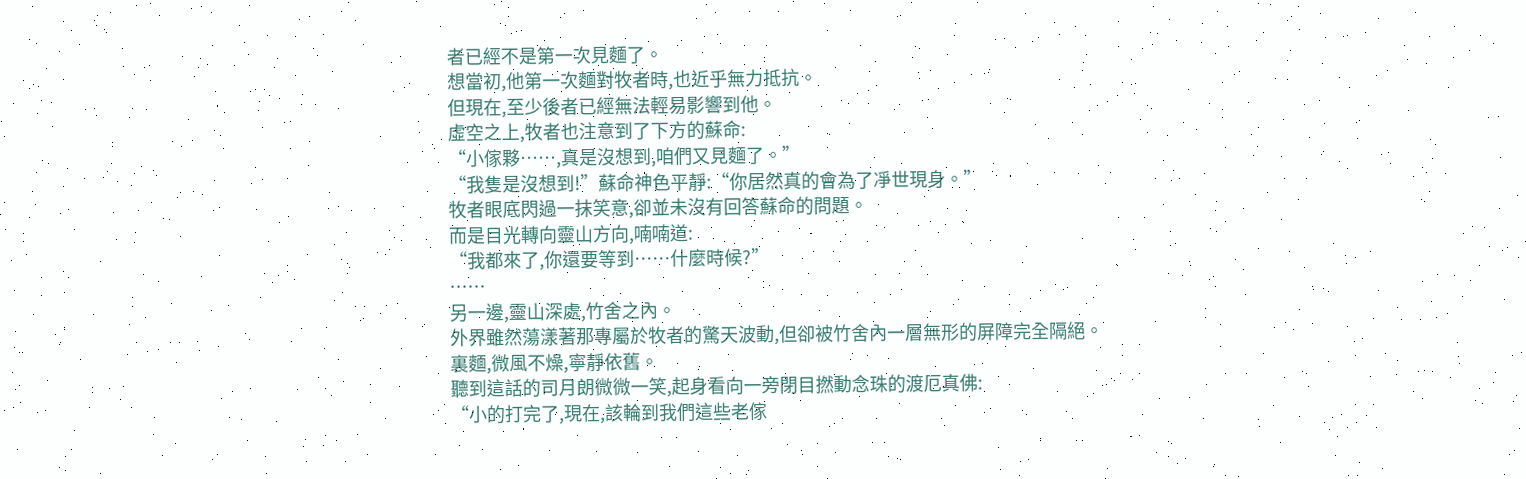者已經不是第一次見麵了。
想當初,他第一次麵對牧者時,也近乎無力抵抗。
但現在,至少後者已經無法輕易影響到他。
虛空之上,牧者也注意到了下方的蘇命:
“小傢夥……,真是沒想到,咱們又見麵了。”
“我隻是沒想到!”蘇命神色平靜:“你居然真的會為了凈世現身。”
牧者眼底閃過一抹笑意,卻並未沒有回答蘇命的問題。
而是目光轉向靈山方向,喃喃道:
“我都來了,你還要等到……什麼時候?”
……
另一邊,靈山深處,竹舍之內。
外界雖然蕩漾著那專屬於牧者的驚天波動,但卻被竹舍內一層無形的屏障完全隔絕。
裏麵,微風不燥,寧靜依舊。
聽到這話的司月朗微微一笑,起身看向一旁閉目撚動念珠的渡厄真佛:
“小的打完了,現在,該輪到我們這些老傢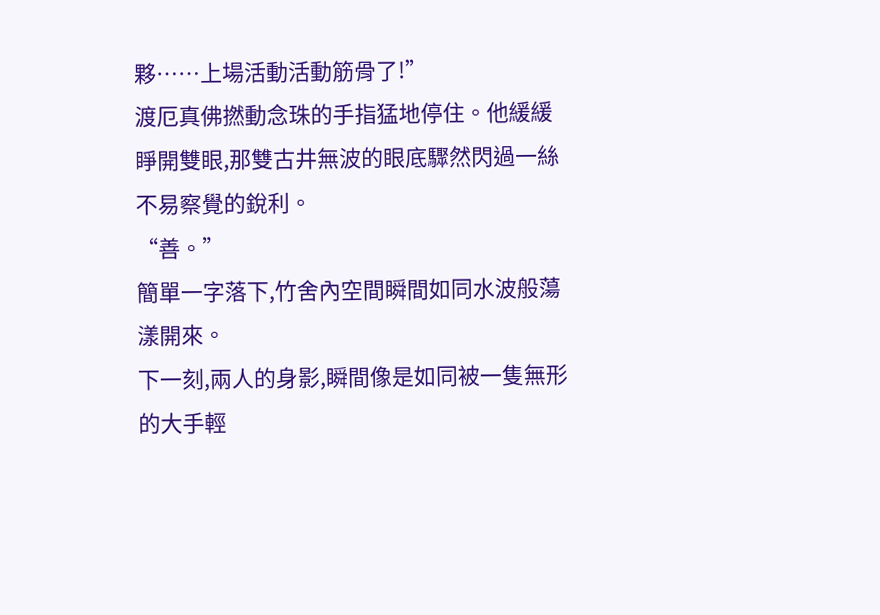夥……上場活動活動筋骨了!”
渡厄真佛撚動念珠的手指猛地停住。他緩緩睜開雙眼,那雙古井無波的眼底驟然閃過一絲不易察覺的銳利。
“善。”
簡單一字落下,竹舍內空間瞬間如同水波般蕩漾開來。
下一刻,兩人的身影,瞬間像是如同被一隻無形的大手輕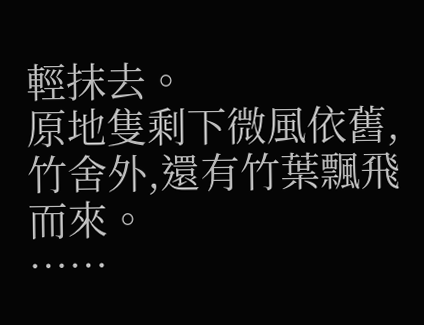輕抹去。
原地隻剩下微風依舊,竹舍外,還有竹葉飄飛而來。
……